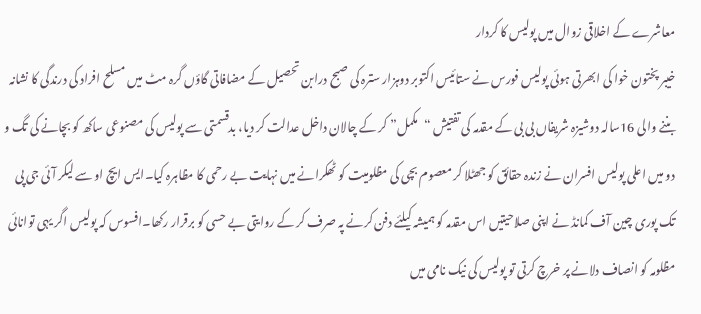معاشرے کے اخلاقی زوال میں پولیس کا کردار
خیبر پختون خوا کی ابھرتی ہوئی پولیس فورس نے ستائیس اکتوبر دوہزار سترہ کی صبح درابن تحصیل کے مضافاتی گاؤں گرہ مٹ میں مسلح افراد کی درندگی کا نشانہ بننے والی 16سالہ دوشیزہ شریفاں بی بی کے مقدمہ کی تفتیش “مکمل” کر کے چالان داخل عدالت کر دیا، بدقسمتی سے پولیس کی مصنوعی ساکھ کو بچانے کی تگ و دو میں اعلی پولیس افسران نے زندہ حقائق کو جھٹلا کر معصوم بچی کی مظلومیت کو ٹھکرانے میں نہایت بے رحمی کا مظاہرہ کیا۔ایس ایچ او سے لیکر آئی جی پی تک پوری چین آف کمانڈ نے اپنی صلاحیتیں اس مقدمہ کو ہمیشہ کیلئے دفن کرنے پہ صرف کر کے روایتی بے حسی کو برقرار رکھا۔افسوس کہ پولیس اگر یہی توانائی مظلومہ کو انصاف دلانے پر خرچ کرتی تو پولیس کی نیک نامی میں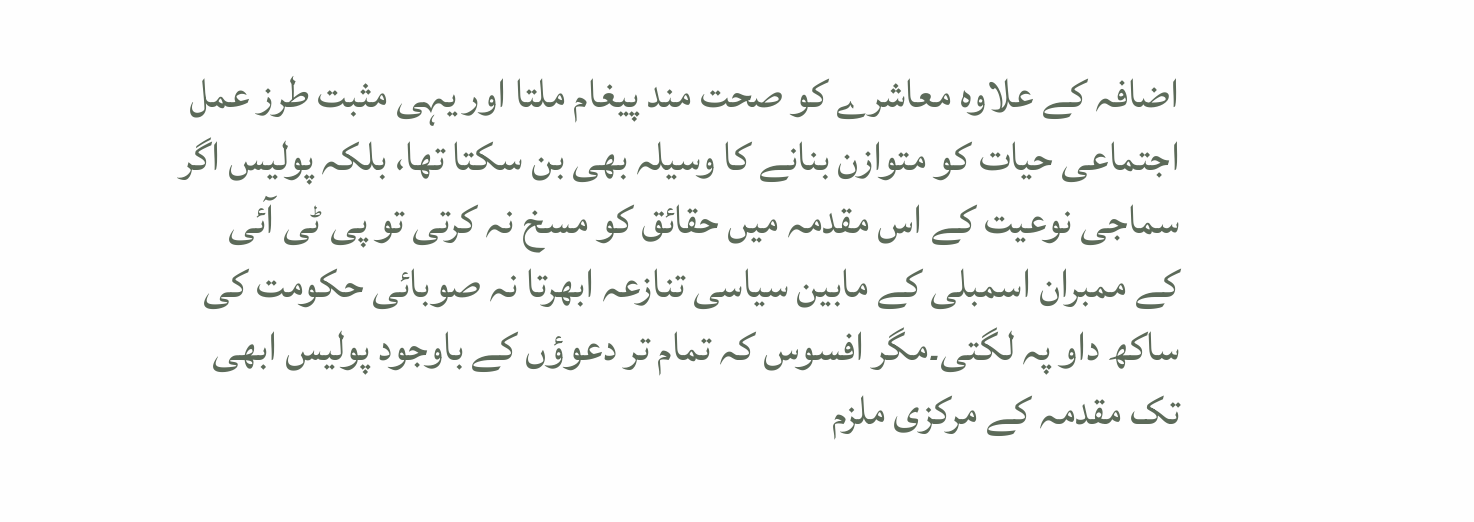اضافہ کے علاوہ معاشرے کو صحت مند پیغام ملتا اور یہی مثبت طرز عمل اجتماعی حیات کو متوازن بنانے کا وسیلہ بھی بن سکتا تھا، بلکہ پولیس اگر سماجی نوعیت کے اس مقدمہ میں حقائق کو مسخ نہ کرتی تو پی ٹی آئی کے ممبران اسمبلی کے مابین سیاسی تنازعہ ابھرتا نہ صوبائی حکومت کی ساکھ داو پہ لگتی۔مگر افسوس کہ تمام تر دعوؤں کے باوجود پولیس ابھی تک مقدمہ کے مرکزی ملزم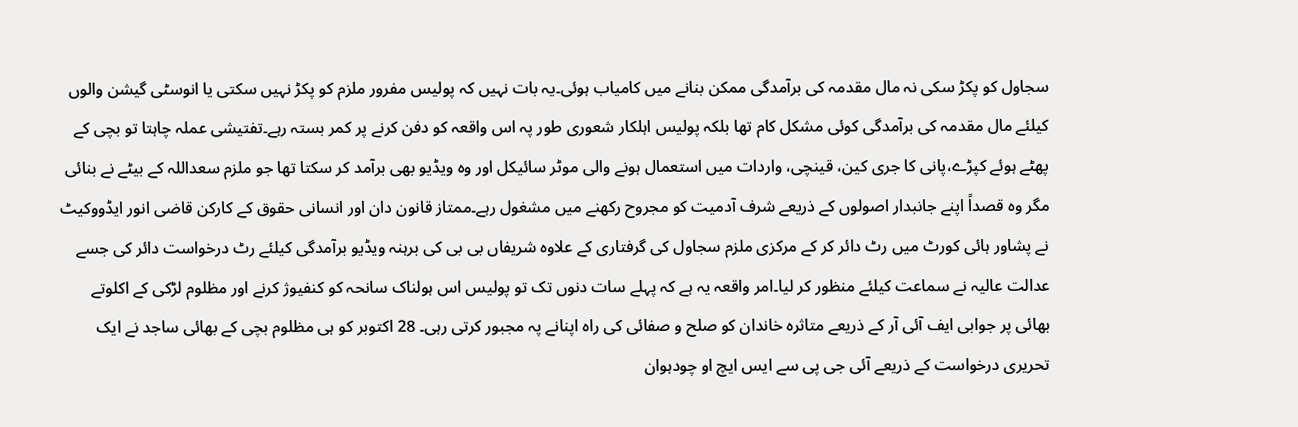سجاول کو پکڑ سکی نہ مال مقدمہ کی برآمدگی ممکن بنانے میں کامیاب ہوئی۔یہ بات نہیں کہ پولیس مفرور ملزم کو پکڑ نہیں سکتی یا انوسٹی گیشن والوں کیلئے مال مقدمہ کی برآمدگی کوئی مشکل کام تھا بلکہ پولیس اہلکار شعوری طور پہ اس واقعہ کو دفن کرنے پر کمر بستہ رہے۔تفتیشی عملہ چاہتا تو بچی کے پھٹے ہوئے کپڑے،پانی کا جری کین، قینچی، واردات میں استعمال ہونے والی موٹر سائیکل اور وہ ویڈیو بھی برآمد کر سکتا تھا جو ملزم سعداللہ کے بیٹے نے بنائی مگر وہ قصداً اپنے جانبدار اصولوں کے ذریعے شرف آدمیت کو مجروح رکھنے میں مشغول رہے۔ممتاز قانون دان اور انسانی حقوق کے کارکن قاضی انور ایڈووکیٹ نے پشاور ہائی کورٹ میں رٹ دائر کر کے مرکزی ملزم سجاول کی گرفتاری کے علاوہ شریفاں بی بی کی برہنہ ویڈیو برآمدگی کیلئے رٹ درخواست دائر کی جسے عدالت عالیہ نے سماعت کیلئے منظور کر لیا۔امر واقعہ یہ ہے کہ پہلے سات دنوں تک تو پولیس اس ہولناک سانحہ کو کنفیوژ کرنے اور مظلوم لڑکی کے اکلوتے بھائی پر جوابی ایف آئی آر کے ذریعے متاثرہ خاندان کو صلح و صفائی کی راہ اپنانے پہ مجبور کرتی رہی۔ 28 اکتوبر کو ہی مظلوم بچی کے بھائی ساجد نے ایک تحریری درخواست کے ذریعے آئی جی پی سے ایس ایچ او چودہوان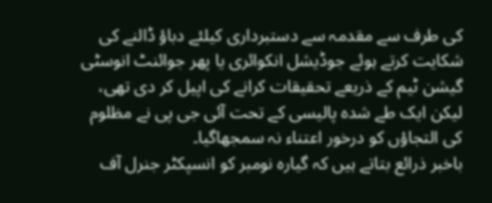کی طرف سے مقدمہ سے دستبرداری کیلئے دباؤ ڈالنے کی شکایت کرتے ہوئے جوڈیشل انکوائری یا پھر جوائنٹ انوسٹی گیشن ٹیم کے ذریعے تحقیقات کرانے کی اپیل کر دی تھی، لیکن ایک طے شدہ پالیسی کے تحت آئی جی پی نے مظلوم کی التجاؤں کو درخور اعتناء نہ سمجھاگیا۔
باخبر ذرائع بتاتے ہیں کہ گیارہ نومبر کو انسپکٹر جنرل آف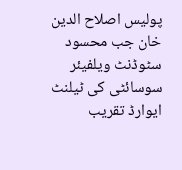پولیس اصلاح الدین خان جب محسود سٹوڈنٹ ویلفیئر سوسائٹی کی ٹیلنٹ ایوارڈ تقریب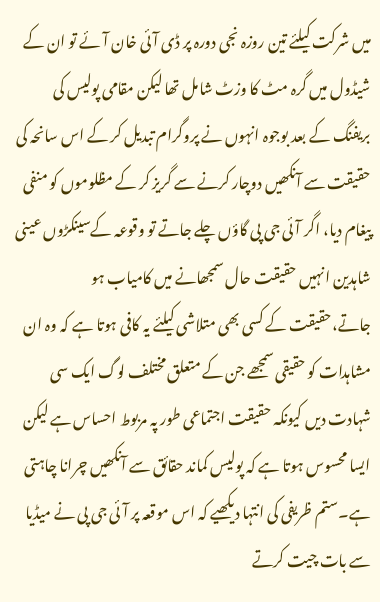میں شرکت کیلئے تین روزہ نجی دورہ پر ڈی آئی خان آئے تو ان کے شیڈول میں گرہ مٹ کا وزٹ شامل تھا لیکن مقامی پولیس کی بریفنگ کے بعد بوجوہ انہوں نے پروگرام تبدیل کر کے اس سانحہ کی حقیقت سے آنکھیں دوچار کرنے سے گریز کر کے مظلوموں کو منفی پیغام دیا، اگر آئی جی پی گاؤں چلے جاتے تو وقوعہ کےسینکڑوں عینی شاہدین انہیں حقیقت حال سمجھانے میں کامیاب ہو جاتے،حقیقت کے کسی بھی متلاشی کیلئے یہ کافی ہوتا ہے کہ وہ ان مشاہدات کو حقیقی سمجھے جن کے متعلق مختلف لوگ ایک سی شہادت دیں کیونکہ حقیقت اجتماعی طور پہ مربوط احساس ہے لیکن ایسا محسوس ہوتا ہے کہ پولیس کماند حقائق سے آنکھیں چرانا چاہتی ہے۔ستم ظریفی کی انتہا دیکھیے کہ اس موقعہ پر آئی جی پی نے میڈیا سے بات چیت کرتے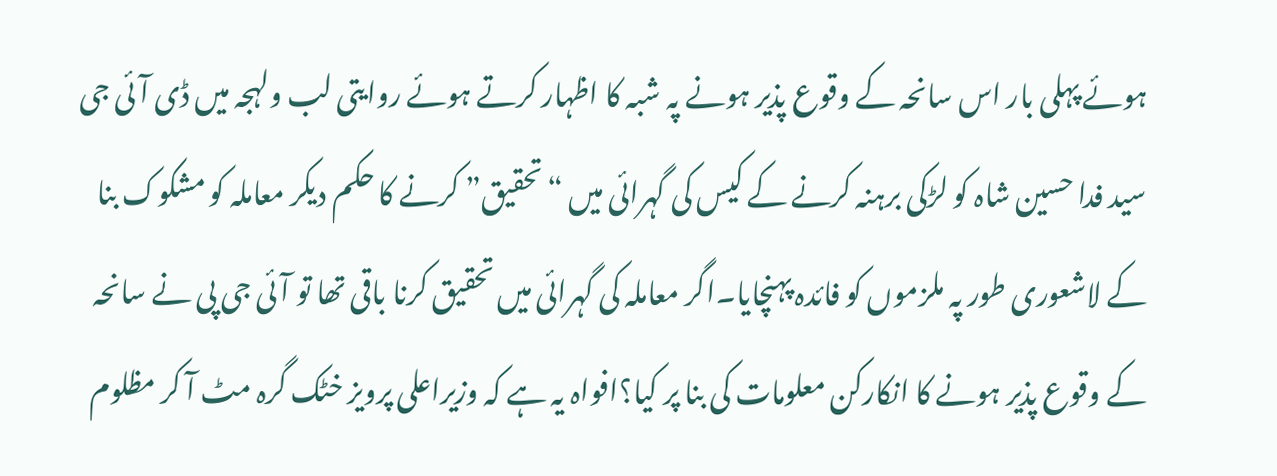ہوئے پہلی بار اس سانحہ کے وقوع پذیر ہونے پہ شبہ کا اظہار کرتے ہوئے روایتی لب ولہجہ میں ڈی آئی جی سید فدا حسین شاہ کو لڑکی برہنہ کرنے کے کیس کی گہرائی میں “تحقیق” کرنے کا حکم دیکر معاملہ کو مشکوک بنا کے لاشعوری طور پہ ملزموں کو فائدہ پہنچایا۔اگر معاملہ کی گہرائی میں تحقیق کرنا باقی تھا تو آئی جی پی نے سانحہ کے وقوع پذیر ہونے کا انکارکن معلومات کی بنا پر کیا؟افواہ یہ ہے کہ وزیراعلی پرویز خٹک گرہ مٹ آ کر مظلوم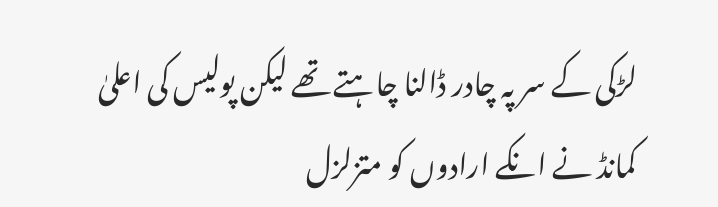لڑکی کے سر پہ چادر ڈالنا چاہتے تھے لیکن پولیس کی اعلیٰ کمانڈ نے انکے ارادوں کو متزلزل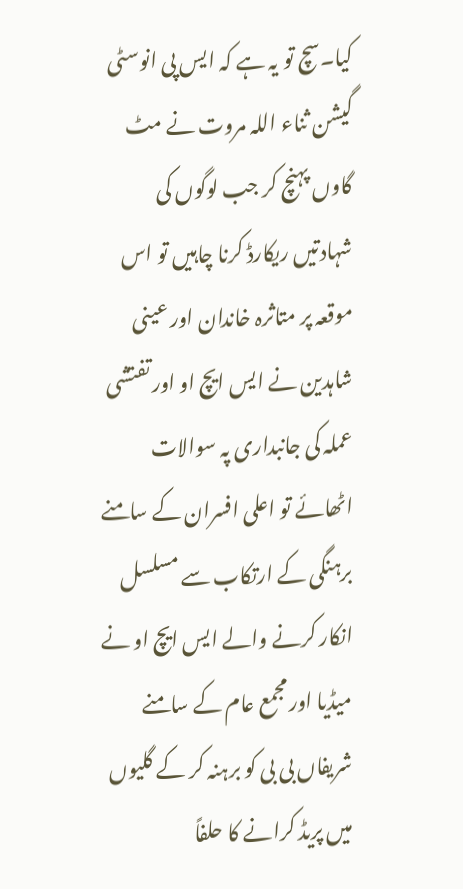کیا۔سچ تو یہ ہے کہ ایس پی انوسٹی گیشن ثناء اللہ مروت نے مٹ گاوں پہنچ کر جب لوگوں کی شہادتیں ریکارڈ کرنا چاہیں تو اس موقعہ پر متاثرہ خاندان اور عینی شاہدین نے ایس ایچ او اور تفتشی عملہ کی جانبداری پہ سوالات اٹھائے تو اعلی افسران کے سامنے برہنگی کے ارتکاب سے مسلسل انکار کرنے والے ایس ایچ او نے میڈیا اور مجمع عام کے سامنے شریفاں بی بی کو برہنہ کر کے گلیوں میں پریڈ کرانے کا حلفاً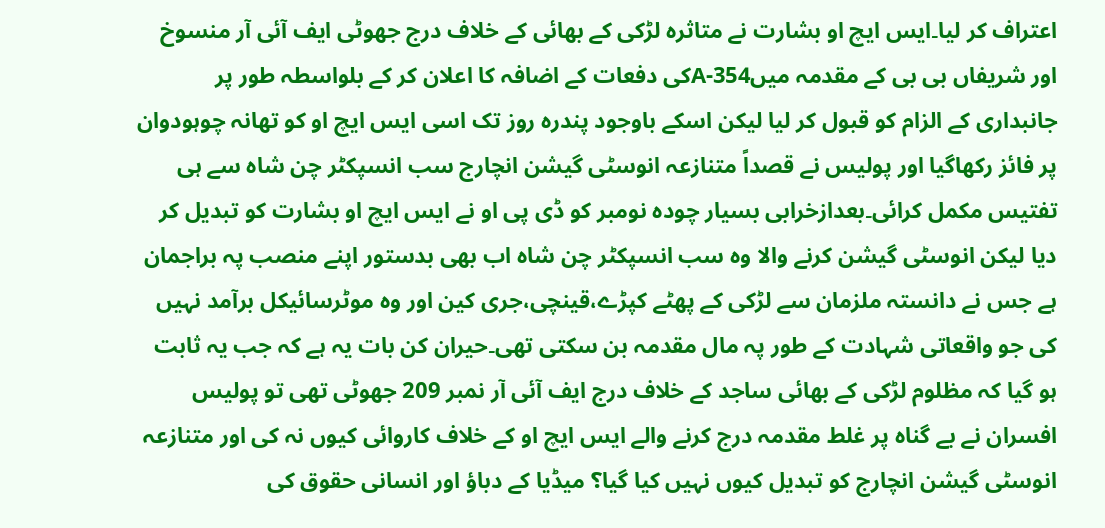اعتراف کر لیا۔ایس ایچ او بشارت نے متاثرہ لڑکی کے بھائی کے خلاف درج جھوٹی ایف آئی آر منسوخ اور شریفاں بی بی کے مقدمہ میں354-Aکی دفعات کے اضافہ کا اعلان کر کے بلواسطہ طور پر جانبداری کے الزام کو قبول کر لیا لیکن اسکے باوجود پندرہ روز تک اسی ایس ایچ او کو تھانہ چوہودوان پر فائز رکھاگیا اور پولیس نے قصداً متنازعہ انوسٹی گیشن انچارج سب انسپکٹر چن شاہ سے ہی تفتیس مکمل کرائی۔بعدازخرابی بسیار چودہ نومبر کو ڈی پی او نے ایس ایچ او بشارت کو تبدیل کر دیا لیکن انوسٹی گیشن کرنے والا وہ سب انسپکٹر چن شاہ اب بھی بدستور اپنے منصب پہ براجمان ہے جس نے دانستہ ملزمان سے لڑکی کے پھٹے کپڑے،قینچی،جری کین اور وہ موٹرسائیکل برآمد نہیں کی جو واقعاتی شہادت کے طور پہ مال مقدمہ بن سکتی تھی۔حیران کن بات یہ ہے کہ جب یہ ثابت ہو گیا کہ مظلوم لڑکی کے بھائی ساجد کے خلاف درج ایف آئی آر نمبر 209 جھوٹی تھی تو پولیس افسران نے بے گناہ پر غلط مقدمہ درج کرنے والے ایس ایچ او کے خلاف کاروائی کیوں نہ کی اور متنازعہ انوسٹی گیشن انچارج کو تبدیل کیوں نہیں کیا گیا؟ میڈیا کے دباؤ اور انسانی حقوق کی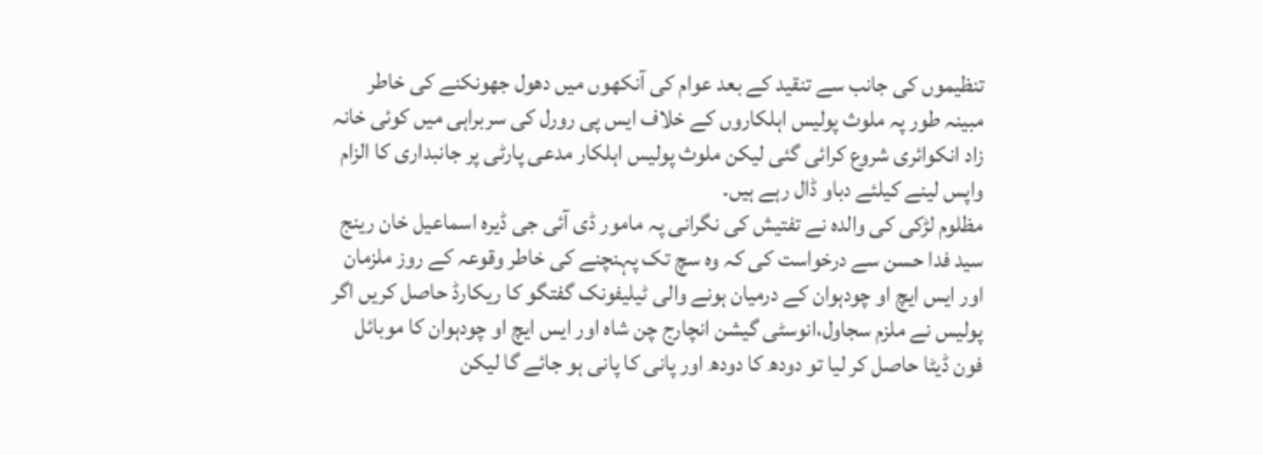تنظیموں کی جانب سے تنقید کے بعد عوام کی آنکھوں میں دھول جھونکنے کی خاطر مبینہ طور پہ ملوث پولیس اہلکاروں کے خلاف ایس پی رورل کی سربراہی میں کوئی خانہ زاد انکوائری شروع کرائی گئی لیکن ملوث پولیس اہلکار مدعی پارٹی پر جانبداری کا الزام واپس لینے کیلئے دباو ڈال رہے ہیں۔
مظلوم لڑکی کی والدہ نے تفتیش کی نگرانی پہ مامور ڈی آئی جی ڈیرہ اسماعیل خان رینج سید فدا حسن سے درخواست کی کہ وہ سچ تک پہنچنے کی خاطر وقوعہ کے روز ملزمان اور ایس ایچ او چودہوان کے درمیان ہونے والی ٹیلیفونک گفتگو کا ریکارڈ حاصل کریں اگر پولیس نے ملزم سجاول،انوسٹی گیشن انچارج چن شاہ اور ایس ایچ او چودہوان کا موبائل فون ڈیٹا حاصل کر لیا تو دودھ کا دودھ اور پانی کا پانی ہو جائے گا لیکن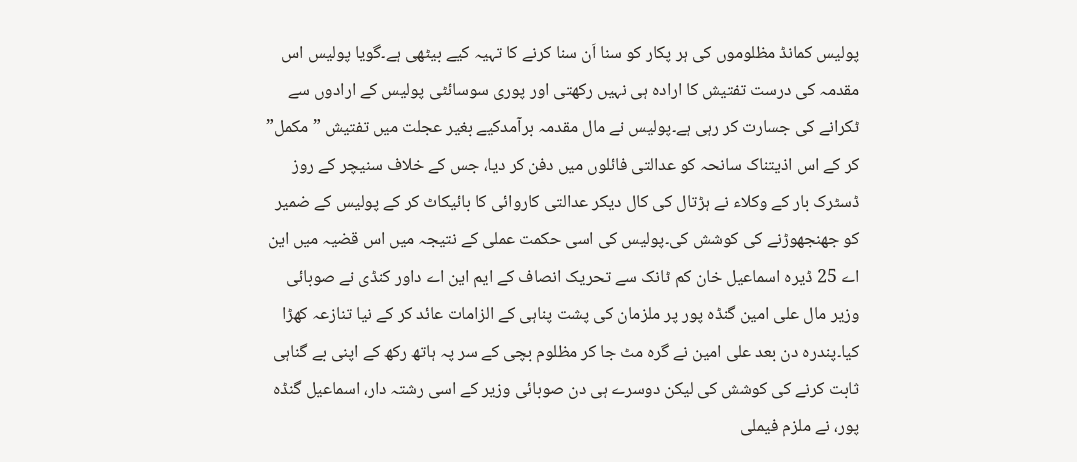پولیس کمانڈ مظلوموں کی ہر پکار کو سنا اَن سنا کرنے کا تہیہ کیے بیٹھی ہے۔گویا پولیس اس مقدمہ کی درست تفتیش کا ارادہ ہی نہیں رکھتی اور پوری سوسائٹی پولیس کے ارادوں سے ٹکرانے کی جسارت کر رہی ہے۔پولیس نے مال مقدمہ برآمدکیے بغیر عجلت میں تفتیش ”مکمل” کر کے اس اذیتناک سانحہ کو عدالتی فائلوں میں دفن کر دیا، جس کے خلاف سنیچر کے روز ڈسٹرک بار کے وکلاء نے ہڑتال کی کال دیکر عدالتی کاروائی کا بائیکاٹ کر کے پولیس کے ضمیر کو جھنجھوڑنے کی کوشش کی۔پولیس کی اسی حکمت عملی کے نتیجہ میں اس قضیہ میں این اے 25 ڈیرہ اسماعیل خان کم ٹانک سے تحریک انصاف کے ایم این اے داور کنڈی نے صوبائی وزیر مال علی امین گنڈہ پور پر ملزمان کی پشت پناہی کے الزامات عائد کر کے نیا تنازعہ کھڑا کیا۔پندرہ دن بعد علی امین نے گرہ مٹ جا کر مظلوم بچی کے سر پہ ہاتھ رکھ کے اپنی بے گناہی ثابت کرنے کی کوشش کی لیکن دوسرے ہی دن صوبائی وزیر کے اسی رشتہ دار، اسماعیل گنڈہ پور، نے ملزم فیملی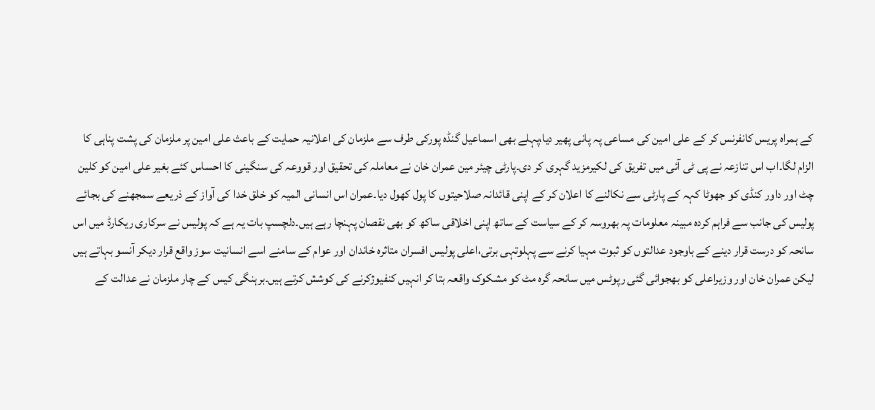کے ہمراہ پریس کانفرنس کر کے علی امین کی مساعی پہ پانی پھیر دیا،پہلے بھی اسماعیل گنڈہ پورکی طرف سے ملزمان کی اعلانیہ حمایت کے باعث علی امین پر ملزمان کی پشت پناہی کا الزام لگا۔اب اس تنازعہ نے پی ٹی آئی میں تفریق کی لکیرمزید گہری کر دی۔پارٹی چیئر مین عمران خان نے معاملہ کی تحقیق اور قووعہ کی سنگینی کا احساس کئے بغیر علی امین کو کلین چٹ اور داور کنڈی کو جھوٹا کہہ کے پارٹی سے نکالنے کا اعلان کر کے اپنی قائدانہ صلاحیتوں کا پول کھول دیا۔عمران اس انسانی المیہ کو خلق خدا کی آواز کے ذریعے سمجھنے کی بجائے پولیس کی جانب سے فراہم کردہ مبینہ معلومات پہ بھروسہ کر کے سیاست کے ساتھ اپنی اخلاقی ساکھ کو بھی نقصان پہنچا رہے ہیں۔دلچسپ بات یہ ہے کہ پولیس نے سرکاری ریکارڈ میں اس سانحہ کو درست قرار دینے کے باوجود عدالتوں کو ثبوت مہیا کرنے سے پہلوتہی برتی،اعلی پولیس افسران متاثرہ خاندان اور عوام کے سامنے اسے انسانیت سوز واقع قرار دیکر آنسو بہاتے ہیں لیکن عمران خان اور وزیراعلی کو بھجوائی گئی رپوٹس میں سانحہ گرہ مٹ کو مشکوک واقعہ بتا کر انہیں کنفیوژکرنے کی کوشش کرتے ہیں۔برہنگی کیس کے چار ملزمان نے عدالت کے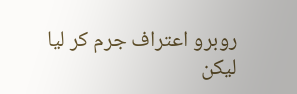روبرو اعتراف جرم کر لیا لیکن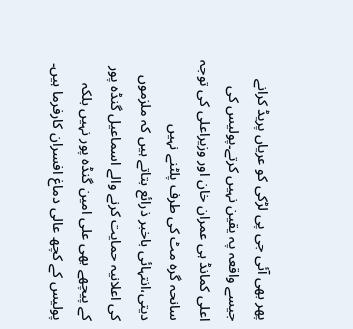پھر بھی آئی جی پی لڑکی کو عریاں پریڈ کرانے جیسے واقعہ پہ یقین نہیں کرتے۔پولیس کی اعلی کمانڈ ہی عمران خان اور وزیراعلی کی توجہ سانحہ گرہ مٹ کی طرف پلٹنے نہیں دیتی،انتہائی باخبر ذرائع بتاتے ہیں کہ ملزموں کی اعلانیہ حمایت کرنے والے اسماعیل گنڈہ پور کے پیچھے بھی علی امین گنڈہ پور نہیں بلکہ پولیس کے کچھ عالی دماغ افسران کارفرما ہیں۔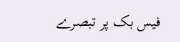فیس بک پر تبصرے